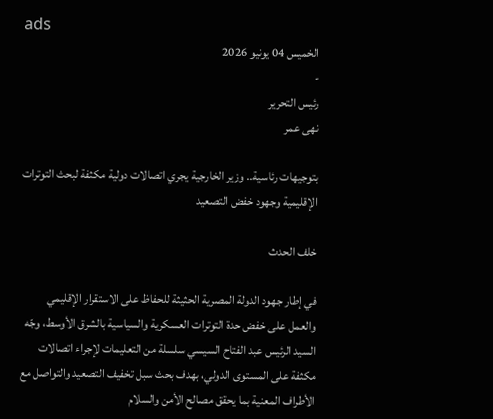ads
الخميس 04 يونيو 2026
-
رئيس التحرير
نهى عمر

بتوجيهات رئاسية.. وزير الخارجية يجري اتصالات دولية مكثفة لبحث التوترات الإقليمية وجهود خفض التصعيد

خلف الحدث

في إطار جهود الدولة المصرية الحثيثة للحفاظ على الاستقرار الإقليمي والعمل على خفض حدة التوترات العسكرية والسياسية بالشرق الأوسط، وجّه السيد الرئيس عبد الفتاح السيسي سلسلة من التعليمات لإجراء اتصالات مكثفة على المستوى الدولي، بهدف بحث سبل تخفيف التصعيد والتواصل مع الأطراف المعنية بما يحقق مصالح الأمن والسلام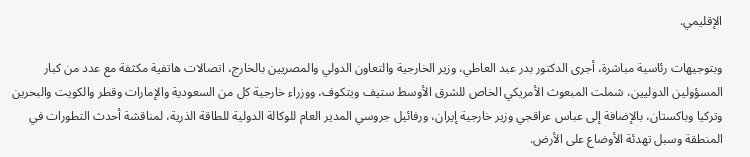الإقليمي.

وبتوجيهات رئاسية مباشرة، أجرى الدكتور بدر عبد العاطي، وزير الخارجية والتعاون الدولي والمصريين بالخارج، اتصالات هاتفية مكثفة مع عدد من كبار المسؤولين الدوليين، شملت المبعوث الأمريكي الخاص للشرق الأوسط ستيف ويتكوف، ووزراء خارجية كل من السعودية والإمارات وقطر والكويت والبحرين وتركيا وباكستان، بالإضافة إلى عباس عراقجي وزير خارجية إيران، ورفائيل جروسي المدير العام للوكالة الدولية للطاقة الذرية، لمناقشة أحدث التطورات في المنطقة وسبل تهدئة الأوضاع على الأرض.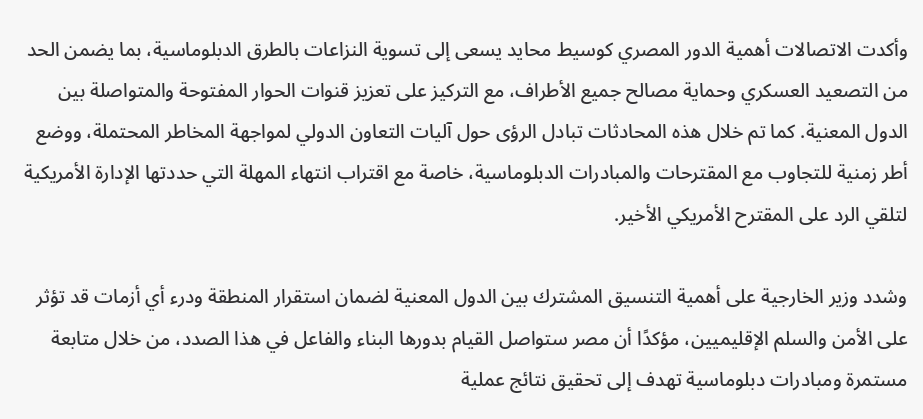وأكدت الاتصالات أهمية الدور المصري كوسيط محايد يسعى إلى تسوية النزاعات بالطرق الدبلوماسية، بما يضمن الحد من التصعيد العسكري وحماية مصالح جميع الأطراف، مع التركيز على تعزيز قنوات الحوار المفتوحة والمتواصلة بين الدول المعنية. كما تم خلال هذه المحادثات تبادل الرؤى حول آليات التعاون الدولي لمواجهة المخاطر المحتملة، ووضع أطر زمنية للتجاوب مع المقترحات والمبادرات الدبلوماسية، خاصة مع اقتراب انتهاء المهلة التي حددتها الإدارة الأمريكية لتلقي الرد على المقترح الأمريكي الأخير.

وشدد وزير الخارجية على أهمية التنسيق المشترك بين الدول المعنية لضمان استقرار المنطقة ودرء أي أزمات قد تؤثر على الأمن والسلم الإقليميين، مؤكدًا أن مصر ستواصل القيام بدورها البناء والفاعل في هذا الصدد، من خلال متابعة مستمرة ومبادرات دبلوماسية تهدف إلى تحقيق نتائج عملية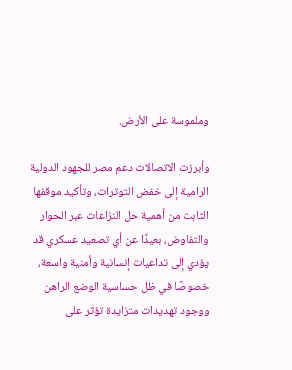وملموسة على الأرض.

وأبرزت الاتصالات دعم مصر للجهود الدولية الرامية إلى خفض التوترات، وتأكيد موقفها الثابت من أهمية حل النزاعات عبر الحوار والتفاوض، بعيدًا عن أي تصعيد عسكري قد يؤدي إلى تداعيات إنسانية وأمنية واسعة، خصوصًا في ظل حساسية الوضع الراهن ووجود تهديدات متزايدة تؤثر على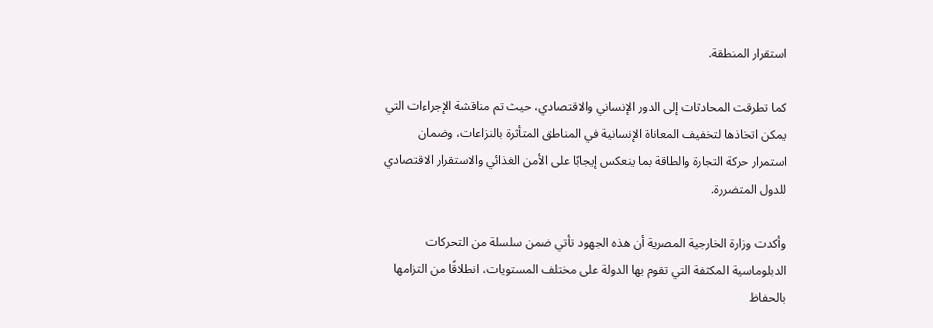استقرار المنطقة.

كما تطرقت المحادثات إلى الدور الإنساني والاقتصادي، حيث تم مناقشة الإجراءات التي يمكن اتخاذها لتخفيف المعاناة الإنسانية في المناطق المتأثرة بالنزاعات، وضمان استمرار حركة التجارة والطاقة بما ينعكس إيجابًا على الأمن الغذائي والاستقرار الاقتصادي للدول المتضررة.

وأكدت وزارة الخارجية المصرية أن هذه الجهود تأتي ضمن سلسلة من التحركات الدبلوماسية المكثفة التي تقوم بها الدولة على مختلف المستويات، انطلاقًا من التزامها بالحفاظ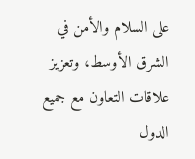على السلام والأمن في الشرق الأوسط، وتعزيز علاقات التعاون مع جميع الدول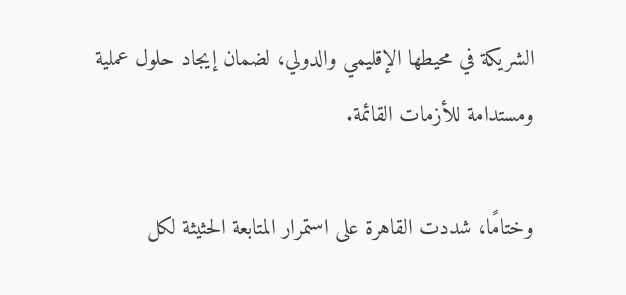الشريكة في محيطها الإقليمي والدولي، لضمان إيجاد حلول عملية ومستدامة للأزمات القائمة.

وختامًا، شددت القاهرة على استمرار المتابعة الحثيثة لكل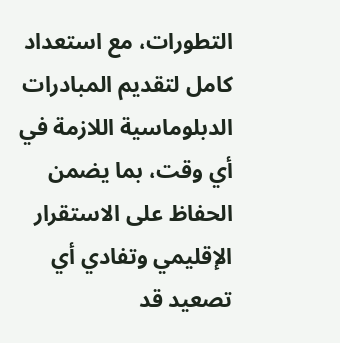التطورات، مع استعداد كامل لتقديم المبادرات الدبلوماسية اللازمة في أي وقت، بما يضمن الحفاظ على الاستقرار الإقليمي وتفادي أي تصعيد قد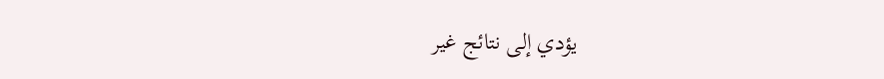يؤدي إلى نتائج غير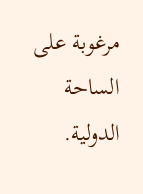مرغوبة على الساحة الدولية.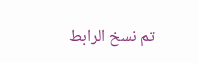تم نسخ الرابط